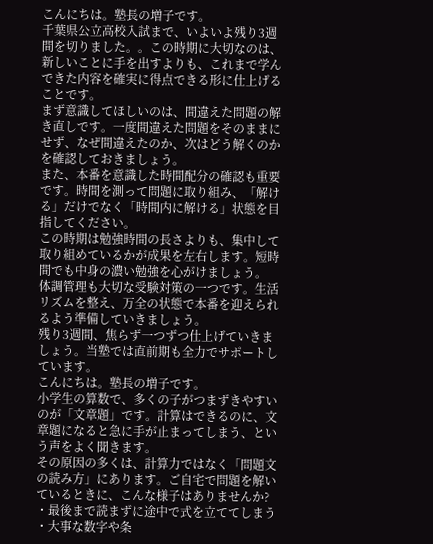こんにちは。塾長の増子です。
千葉県公立高校入試まで、いよいよ残り3週間を切りました。。この時期に大切なのは、新しいことに手を出すよりも、これまで学んできた内容を確実に得点できる形に仕上げることです。
まず意識してほしいのは、間違えた問題の解き直しです。一度間違えた問題をそのままにせず、なぜ間違えたのか、次はどう解くのかを確認しておきましょう。
また、本番を意識した時間配分の確認も重要です。時間を測って問題に取り組み、「解ける」だけでなく「時間内に解ける」状態を目指してください。
この時期は勉強時間の長さよりも、集中して取り組めているかが成果を左右します。短時間でも中身の濃い勉強を心がけましょう。
体調管理も大切な受験対策の一つです。生活リズムを整え、万全の状態で本番を迎えられるよう準備していきましょう。
残り3週間、焦らず一つずつ仕上げていきましょう。当塾では直前期も全力でサポートしています。
こんにちは。塾長の増子です。
小学生の算数で、多くの子がつまずきやすいのが「文章題」です。計算はできるのに、文章題になると急に手が止まってしまう、という声をよく聞きます。
その原因の多くは、計算力ではなく「問題文の読み方」にあります。ご自宅で問題を解いているときに、こんな様子はありませんか?
・最後まで読まずに途中で式を立ててしまう
・大事な数字や条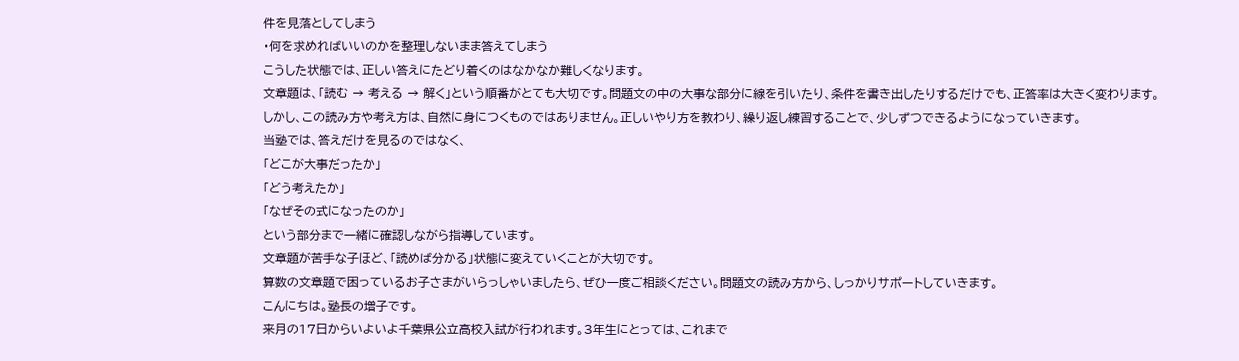件を見落としてしまう
・何を求めればいいのかを整理しないまま答えてしまう
こうした状態では、正しい答えにたどり着くのはなかなか難しくなります。
文章題は、「読む → 考える → 解く」という順番がとても大切です。問題文の中の大事な部分に線を引いたり、条件を書き出したりするだけでも、正答率は大きく変わります。
しかし、この読み方や考え方は、自然に身につくものではありません。正しいやり方を教わり、繰り返し練習することで、少しずつできるようになっていきます。
当塾では、答えだけを見るのではなく、
「どこが大事だったか」
「どう考えたか」
「なぜその式になったのか」
という部分まで一緒に確認しながら指導しています。
文章題が苦手な子ほど、「読めば分かる」状態に変えていくことが大切です。
算数の文章題で困っているお子さまがいらっしゃいましたら、ぜひ一度ご相談ください。問題文の読み方から、しっかりサポートしていきます。
こんにちは。塾長の増子です。
来月の17日からいよいよ千葉県公立高校入試が行われます。3年生にとっては、これまで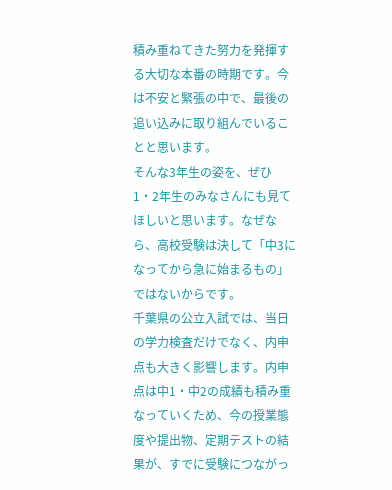積み重ねてきた努力を発揮する大切な本番の時期です。今は不安と緊張の中で、最後の追い込みに取り組んでいることと思います。
そんな3年生の姿を、ぜひ1・2年生のみなさんにも見てほしいと思います。なぜなら、高校受験は決して「中3になってから急に始まるもの」ではないからです。
千葉県の公立入試では、当日の学力検査だけでなく、内申点も大きく影響します。内申点は中1・中2の成績も積み重なっていくため、今の授業態度や提出物、定期テストの結果が、すでに受験につながっ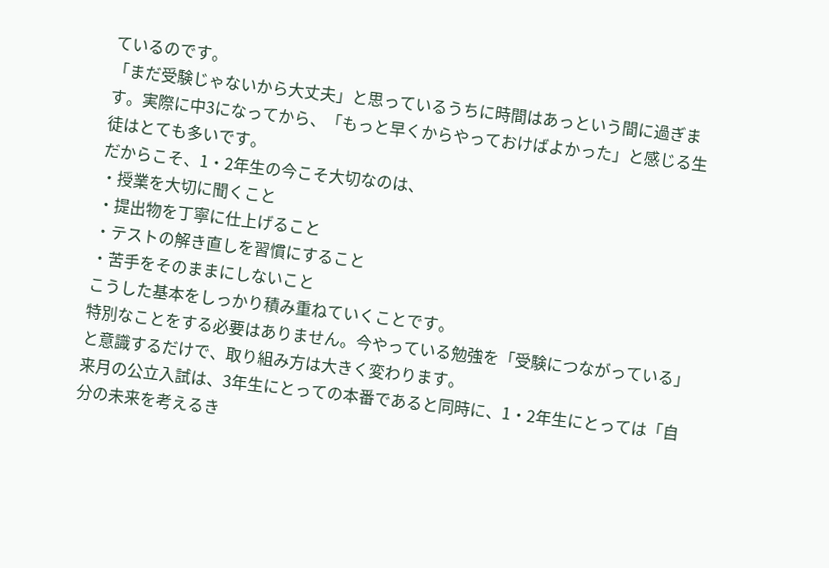ているのです。
「まだ受験じゃないから大丈夫」と思っているうちに時間はあっという間に過ぎます。実際に中3になってから、「もっと早くからやっておけばよかった」と感じる生徒はとても多いです。
だからこそ、1・2年生の今こそ大切なのは、
・授業を大切に聞くこと
・提出物を丁寧に仕上げること
・テストの解き直しを習慣にすること
・苦手をそのままにしないこと
こうした基本をしっかり積み重ねていくことです。
特別なことをする必要はありません。今やっている勉強を「受験につながっている」と意識するだけで、取り組み方は大きく変わります。
来月の公立入試は、3年生にとっての本番であると同時に、1・2年生にとっては「自分の未来を考えるき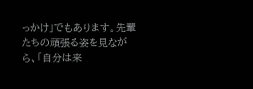っかけ」でもあります。先輩たちの頑張る姿を見ながら、「自分は来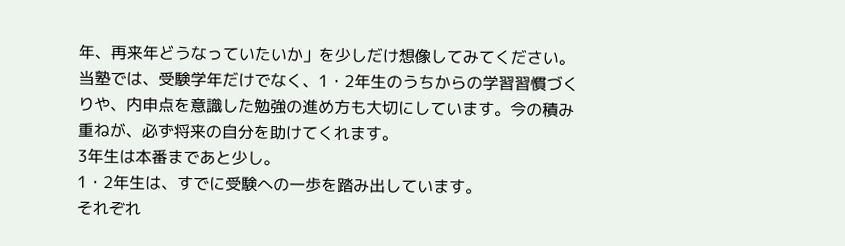年、再来年どうなっていたいか」を少しだけ想像してみてください。
当塾では、受験学年だけでなく、1・2年生のうちからの学習習慣づくりや、内申点を意識した勉強の進め方も大切にしています。今の積み重ねが、必ず将来の自分を助けてくれます。
3年生は本番まであと少し。
1・2年生は、すでに受験への一歩を踏み出しています。
それぞれ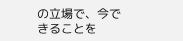の立場で、今できることを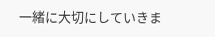一緒に大切にしていきま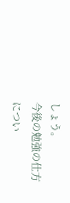しょう。
今後の勉強の仕方につい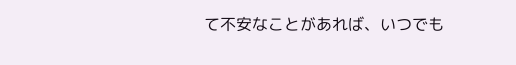て不安なことがあれば、いつでも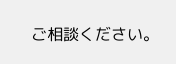ご相談ください。